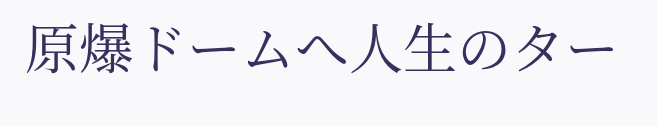原爆ドームへ人生のター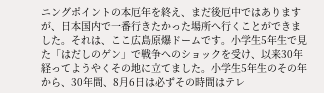ニングポイントの本厄年を終え、まだ後厄中ではありますが、日本国内で一番行きたかった場所へ行くことができました。それは、ここ広島原爆ドームです。小学生5年生で見た「はだしのゲン」で戦争へのショックを受け、以来30年経ってようやくその地に立てました。小学生5年生のその年から、30年間、8月6日は必ずその時間はテレ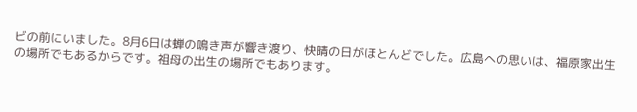ビの前にいました。8月6日は蝉の鳴き声が響き渡り、快晴の日がほとんどでした。広島への思いは、福原家出生の場所でもあるからです。祖母の出生の場所でもあります。